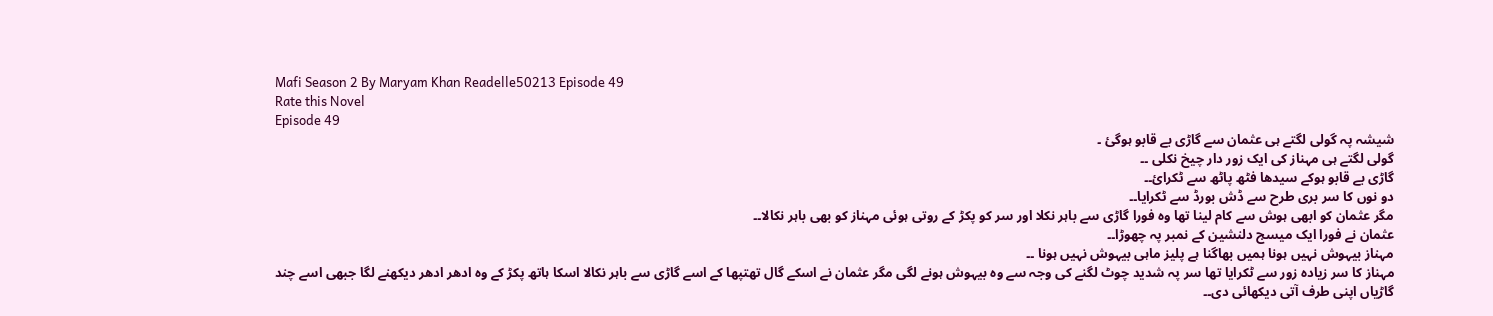Mafi Season 2 By Maryam Khan Readelle50213 Episode 49
Rate this Novel
Episode 49
شیشہ پہ گولی لگتے ہی عثمان سے گاڑی بے قابو ہوگئ ۔
گولی لگتے ہی مہناز کی ایک زور دار چیخ نکلی ۔۔
گاڑی بے قابو ہوکے سیدھا فٹھ پاٹھ سے ٹکرائ۔۔
دو نوں کا سر بری طرح سے ڈش بورڈ سے ٹکرایا۔۔
مگر عثمان کو ابھی ہوش سے کام لینا تھا وہ فورا گاڑی سے باہر نکلا اور سر کو پکڑ کے روتی ہوئی مہناز کو بھی باہر نکالا۔۔
عثمان نے فورا ایک میسج دلنشین کے نمبر پہ چھوڑا۔۔
مہناز بیہوش نہیں ہونا ہمیں بھاگنا ہے پلیز ماہی بیہوش نہیں ہونا ۔۔
مہناز کا سر زیادہ زور سے ٹکرایا تھا سر پہ شدید چوٹ لگنے کی وجہ سے وہ بیہوش ہونے لگی مگر عثمان نے اسکے گال تھتپھا کے اسے گاڑی سے باہر نکالا اسکا ہاتھ پکڑ کے وہ ادھر ادھر دیکھنے لگا جبھی اسے چند گاڑیاں اپنی طرف آتی دیکھائی دی۔۔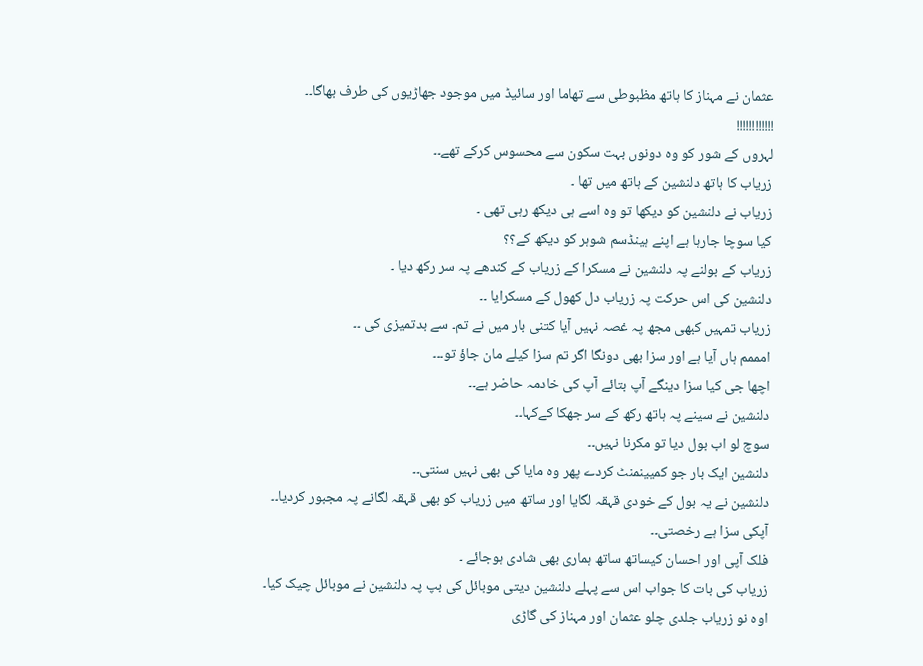عثمان نے مہناز کا ہاتھ مظبوطی سے تھاما اور سائیڈ میں موجود جھاڑیوں کی طرف بھاگا۔۔
!!!!!!!!!!!!
لہروں کے شور کو وہ دونوں بہت سکون سے محسوس کرکے تھے۔۔
زریاب کا ہاتھ دلنشین کے ہاتھ میں تھا ۔
زریاب نے دلنشین کو دیکھا تو وہ اسے ہی دیکھ رہی تھی ۔
کیا سوچا جارہا ہے اپنے ہینڈسم شوہر کو دیکھ کے؟؟
زریاب کے بولنے پہ دلنشین نے مسکرا کے زریاب کے کندھے پہ سر رکھ دیا ۔
دلنشین کی اس حرکت پہ زریاب دل کھول کے مسکرایا ۔۔
زریاب تمہیں کبھی مجھ پہ غصہ نہیں آیا کتنی بار میں نے تم۔ سے بدتمیزی کی ۔۔
امممم ہاں آیا ہے اور سزا بھی دونگا اگر تم سزا کیلے مان جاؤ تو۔۔۔
اچھا جی کیا سزا دینگے آپ بتائے آپ کی خادمہ حاضر ہے۔۔
دلنشین نے سینے پہ ہاتھ رکھ کے سر جھکا کےکہا۔۔
سوچ لو اب بول دیا تو مکرنا نہیں۔۔
دلنشین ایک بار جو کمیینمنٹ کردے پھر وہ مایا کی بھی نہیں سنتی۔۔
دلنشین نے یہ بول کے خودی قہقہ لگایا اور ساتھ میں زریاب کو بھی قہقہ لگانے پہ مجبور کردیا۔۔
آپکی سزا ہے رخصتی۔۔
فلک آپی اور احسان کیساتھ ساتھ ہماری بھی شادی ہوجائے ۔
زریاب کی بات کا جواب اس سے پہلے دلنشین دیتی موبائل کی بپ پہ دلنشین نے موبائل چیک کیا۔
اوہ نو زریاب جلدی چلو عثمان اور مہناز کی گاڑی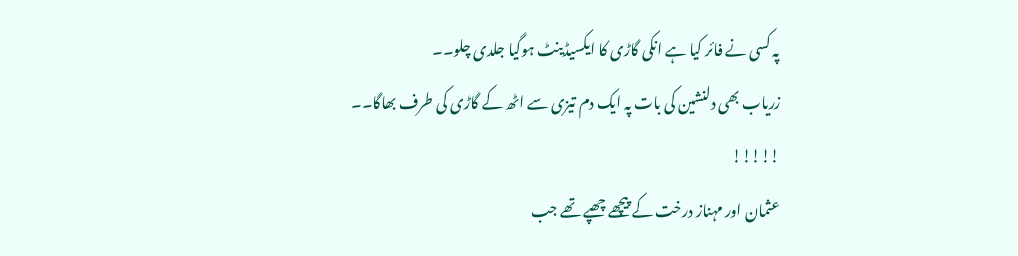پہ کسی نے فائر کیا ہے انکی گاڑی کا ایکسیڈینٹ ہوگیا جلدی چلو۔۔
زریاب بھی دلنشین کی بات پہ ایک دم تیزی سے اٹھ کے گاڑی کی طرف بھاگا۔۔
!!!!!
عثمان اور مہناز درخت کے پیچھے چھپے تھے جب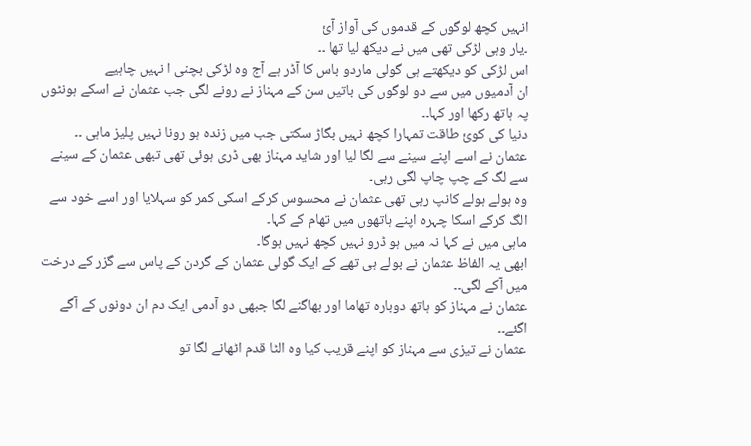انہیں کچھ لوگوں کے قدموں کی آواز آئ
۔یار وہی لڑکی تھی میں نے دیکھ لیا تھا ۔۔
اس لڑکی کو دیکھتے ہی گولی ماردو باس کا آڈر ہے آج وہ لڑکی بچنی ا نہیں چاہیے
ان آدمیوں میں سے دو لوگوں کی باتیں سن کے مہناز نے رونے لگی جب عثمان نے اسکے ہونٹوں پہ ہاتھ رکھا اور کہا۔۔
دنیا کی کوئ طاقت تمہارا کچھ نہیں بگاڑ سکتی جب میں زندہ ہو رونا نہیں پلیز ماہی ۔۔
عثمان نے اسے اپنے سینے سے لگا لیا اور شاید مہناز بھی ڈری ہوئی تھی تبھی عثمان کے سینے سے لگ کے چپ چاپ لگی رہی۔
وہ ہولے ہولے کانپ رہی تھی عثمان نے محسوس کرکے اسکی کمر کو سہلایا اور اسے خود سے الگ کرکے اسکا چہرہ اپنے ہاتھوں میں تھام کے کہا۔
ماہی میں نے کہا نہ میں ہو ڈرو نہیں کچھ نہیں ہوگا۔
ابھی یہ الفاظ عثمان نے بولے ہی تھے کے ایک گولی عثمان کے گردن کے پاس سے گزر کے درخت میں آکے لگی۔۔
عثمان نے مہناز کو ہاتھ دوبارہ تھاما اور بھاگنے لگا جبھی دو آدمی ایک دم ان دونوں کے آگے اگئے۔۔
عثمان نے تیزی سے مہناز کو اپنے قریب کیا وہ الٹا قدم اٹھانے لگا تو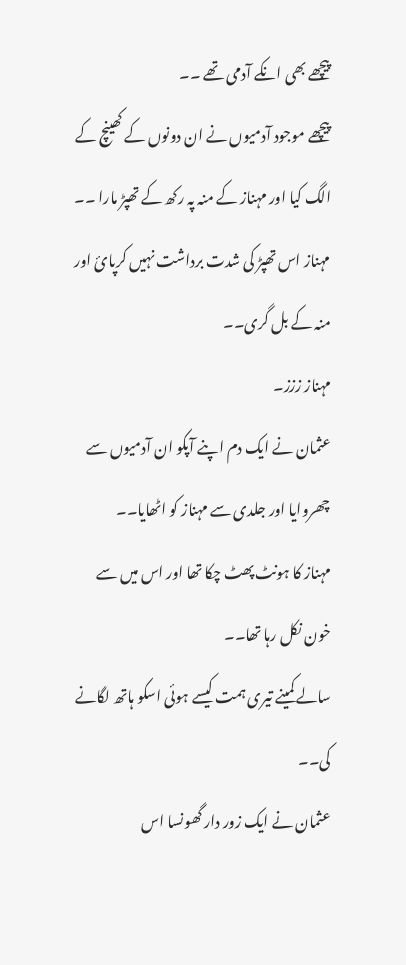پیچھے بھی انکے آدمی تھے ۔۔
پیچھے موجود آدمیوں نے ان دونوں کے کھینچ کے الگ کیا اور مہناز کے منہ پہ رکھ کے تھپڑ مارا ۔۔
مہناز اس تھپڑ کی شدت برداشت نہیں کرپائ اور منہ کے بل گری۔۔
مہناز ززز۔
عثمان نے ایک دم اپنے آپکو ان آدمیوں سے چھروایا اور جلدی سے مہناز کو اٹھایا۔۔
مہناز کا ہونٹ پھٹ چکا تھا اور اس میں سے خون نکل رہا تھا۔۔
سالے کمینے تیری ہمت کیسے ہوئی اسکو ہاتھ لگانے کی۔۔
عثمان نے ایک زور دار گھونسا اس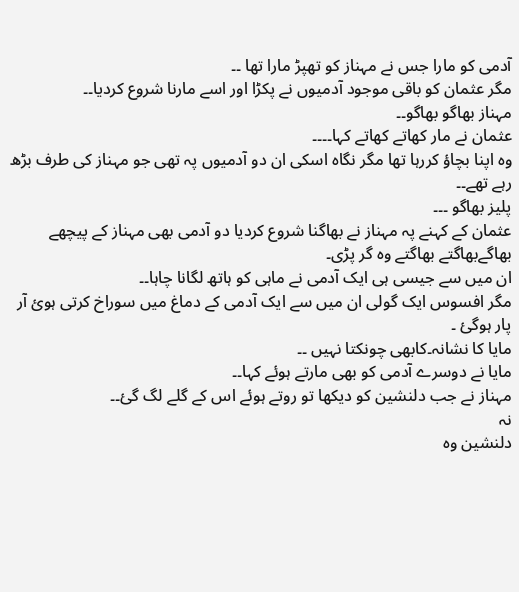آدمی کو مارا جس نے مہناز کو تھپڑ مارا تھا ۔۔
مگر عثمان کو باقی موجود آدمیوں نے پکڑا اور اسے مارنا شروع کردیا۔۔
مہناز بھاگو بھاگو۔۔
عثمان نے مار کھاتے کھاتے کہا۔۔۔۔
وہ اپنا بچاؤ کررہا تھا مگر نگاہ اسکی ان دو آدمیوں پہ تھی جو مہناز کی طرف بڑھ رہے تھے۔۔
پلیز بھاگو ۔۔۔
عثمان کے کہنے پہ مہناز نے بھاگنا شروع کردیا دو آدمی بھی مہناز کے پیچھے بھاگےبھاگتے بھاگتے وہ گر پڑی۔
ان میں سے جیسی ہی ایک آدمی نے ماہی کو ہاتھ لگانا چاہا۔۔
مگر افسوس ایک گولی ان میں سے ایک آدمی کے دماغ میں سوراخ کرتی ہوئ آر پار ہوگئ ۔
مایا کا نشانہ۔کابھی چونکتا نہیں ۔۔
مایا نے دوسرے آدمی کو بھی مارتے ہوئے کہا۔۔
مہناز نے جب دلنشین کو دیکھا تو روتے ہوئے اس کے گلے لگ گئ۔۔
نہ
دلنشین وہ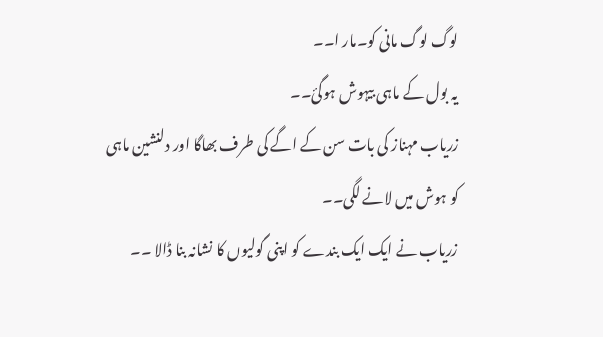لوگ لوگ مانی کو۔مار ا۔۔
یہ بول کے ماہی بیہوش ہوگئ۔۔
زریاب مہناز کی بات سن کے اگے کی طرف بھاگا اور دلنشین ماہی کو ہوش میں لانے لگی۔۔
زریاب نے ایک ایک بندے کو اپنی گولیوں کا نشانہ بنا ڈالا ۔۔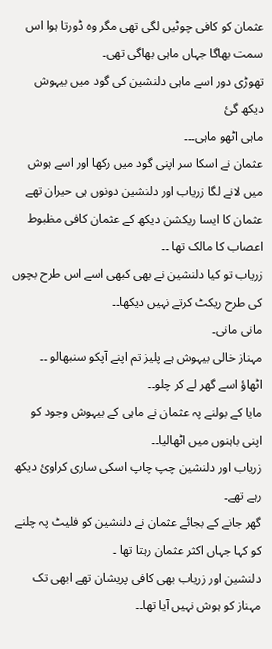عثمان کو کافی چوٹیں لگی تھی مگر وہ ڈورتا ہوا اس سمت بھاگا جہاں ماہی بھاگی تھی۔
تھوڑی دور اسے ماہی دلنشین کی گود میں بیہوش دیکھ گئ
ماہی اٹھو ماہی۔۔۔
عثمان نے اسکا سر اپنی گود میں رکھا اور اسے ہوش میں لانے لگا زریاب اور دلنشین دونوں ہی حیران تھے عثمان کا ایسا ریکشن دیکھ کے عثمان کافی مظبوط اعصاب کا مالک تھا ۔۔
زریاب تو کیا دلنشین نے بھی کبھی اسے اس طرح بچوں کی طرح ریکٹ کرتے نہیں دیکھا۔۔
مانی مانی۔
مہناز خالی بیہوش ہے پلیز تم اپنے آپکو سنبھالو ۔۔
اٹھاؤ اسے گھر لے کر چلو۔۔
مایا کے بولنے پہ عثمان نے ماہی کے بیہوش وجود کو اپنی باہنوں میں اٹھالیا۔۔
زریاب اور دلنشین چپ چاپ اسکی ساری کراوئ دیکھ رہے تھے۔
گھر جانے کے بجائے عثمان نے دلنشین کو فلیٹ پہ چلنے کو کہا جہاں اکثر عثمان رہتا تھا ۔
دلنشین اور زریاب بھی کافی پریشان تھے ابھی تک مہناز کو ہوش نہیں آیا تھا۔۔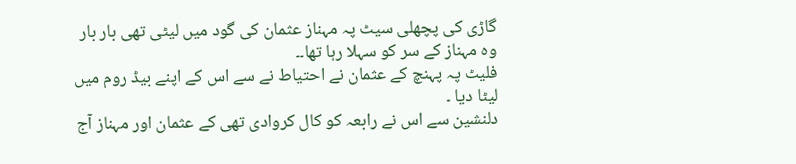گاڑی کی پچھلی سیٹ پہ مہناز عثمان کی گود میں لیٹی تھی بار بار وہ مہناز کے سر کو سہلا رہا تھا۔۔
فلیٹ پہ پہنچ کے عثمان نے احتیاط نے سے اس کے اپنے بیڈ روم میں لیٹا دیا ۔
دلنشین سے اس نے رابعہ کو کال کروادی تھی کے عثمان اور مہناز آج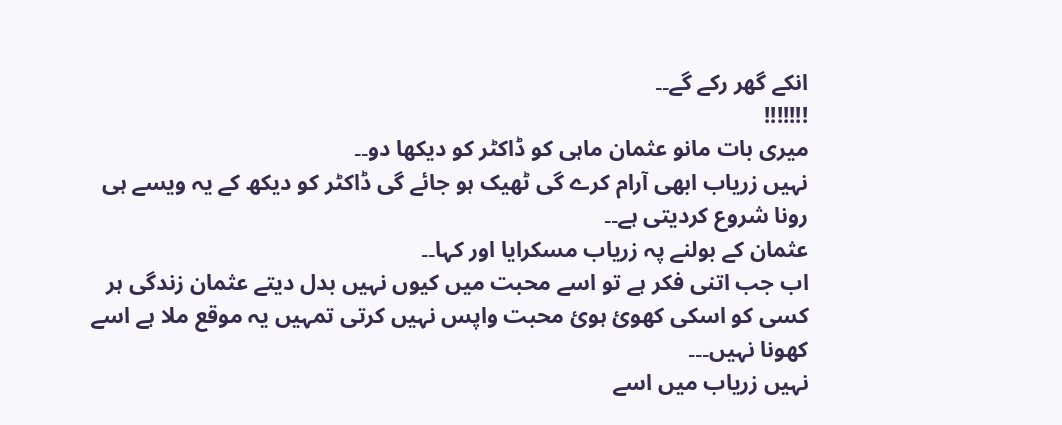انکے گھر رکے گے۔۔
!!!!!!!
میری بات مانو عثمان ماہی کو ڈاکٹر کو دیکھا دو۔۔
نہیں زریاب ابھی آرام کرے گی ٹھیک ہو جائے گی ڈاکٹر کو دیکھ کے یہ ویسے ہی رونا شروع کردیتی ہے۔۔
عثمان کے بولنے پہ زریاب مسکرایا اور کہا۔۔
اب جب اتنی فکر ہے تو اسے محبت میں کیوں نہیں بدل دیتے عثمان زندگی ہر کسی کو اسکی کھوئ ہوئ محبت واپس نہیں کرتی تمہیں یہ موقع ملا ہے اسے کھونا نہیں۔۔۔
نہیں زریاب میں اسے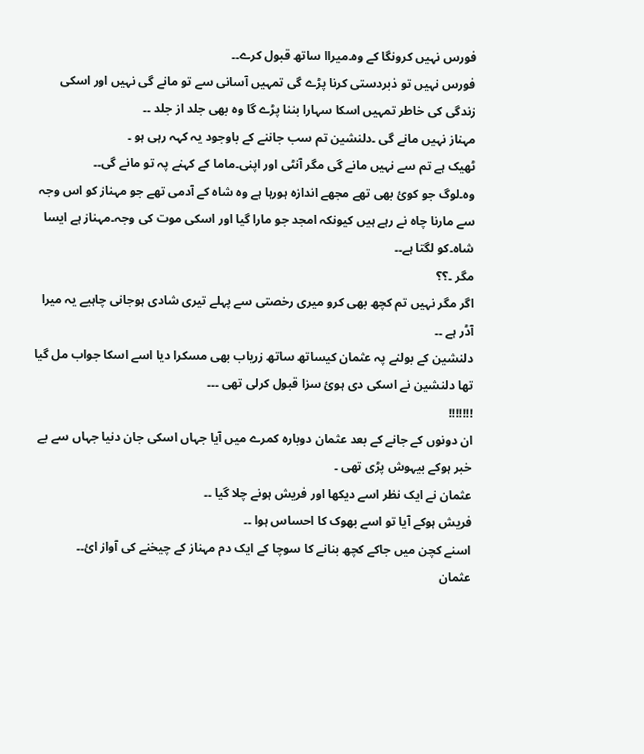فورس نہیں کرونگا کے وہ۔میراا ساتھ قبول کرے۔۔
فورس نہیں تو ذبردستی کرنا پڑے گی تمہیں آسانی سے تو مانے گی نہیں اور اسکی زندگی کی خاطر تمہیں اسکا سہارا بننا پڑے گا وہ بھی جلد از جلد ۔۔
مہناز نہیں مانے گی ۔دلنشین تم سب جاننے کے باوجود یہ کہہ رہی ہو ۔
ٹھیک ہے تم سے نہیں مانے گی مگر آنٹی اور اپنی۔ماما کے کہنے پہ تو مانے گی۔۔
وہ۔لوگ جو کوئ بھی تھے مجھے اندازہ ہورہا ہے وہ شاہ کے آدمی تھے جو مہناز کو اس وجہ سے مارنا چاہ نے رہے ہیں کیونکہ امجد جو مارا گیا اور اسکی موت کی وجہ۔مہناز ہے ایسا شاہ۔کو لگتا ہے۔۔
مگر ۔؟؟
اگر مگر نہیں تم کچھ بھی کرو میری رخصتی سے پہلے تیری شادی ہوجانی چاہیے یہ میرا آڈر ہے ۔۔
دلنشین کے بولنے پہ عثمان کیساتھ ساتھ زریاب بھی مسکرا دیا اسے اسکا جواب مل گیا تھا دلنشین نے اسکی دی ہوئ سزا قبول کرلی تھی ۔۔۔
!!!!!!!
ان دونوں کے جانے کے بعد عثمان دوبارہ کمرے میں آیا جہاں اسکی جان دنیا جہاں سے بے خبر ہوکے بیہوش پڑی تھی ۔
عثمان نے ایک نظر اسے دیکھا اور فریش ہونے چلا گیا ۔۔
فریش ہوکے آیا تو اسے بھوک کا احساس ہوا ۔۔
اسنے کچن میں جاکے کچھ بنانے کا سوچا کے ایک دم مہناز کے چیخنے کی آواز ائ۔۔
عثمان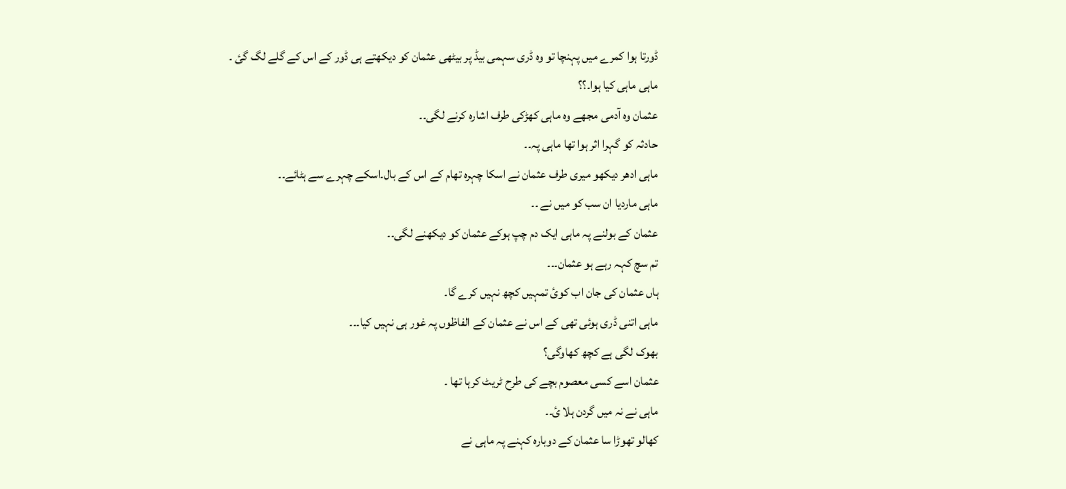ڈورتا ہوا کمرے میں پہنچا تو وہ ڈری سہمی بیڈ پر بیٹھی عثمان کو دیکھتے ہی ڈور کے اس کے گلے لگ گئ ۔
ماہی ماہی کیا ہوا۔؟؟
عثمان وہ آدمی مجھے وہ ماہی کھڑکی طرف اشارہ کرنے لگی۔۔
حادثہ کو گہرا اثر ہوا تھا ماہی پہ۔۔
ماہی ادھر دیکھو میری طرف عثمان نے اسکا چہرہ تھام کے اس کے بال۔اسکے چہرے سے ہٹائے۔۔
ماہی ماردیا ان سب کو میں نے ۔۔
عثمان کے بولنے پہ ماہی ایک دم چپ ہوکے عثمان کو دیکھنے لگی۔۔
تم سچ کہہ رہے ہو عثمان۔۔۔
ہاں عثمان کی جان اب کوئ تمہیں کچھ نہیں کرے گا۔
ماہی اتنی ڈری ہوئی تھی کے اس نے عثمان کے الفاظوں پہ غور ہی نہیں کیا۔۔۔
بھوک لگی ہے کچھ کھاوگی؟
عثمان اسے کسی معصوم بچے کی طرح ٹریٹ کرہا تھا ۔
ماہی نے نہ میں گردن ہلا ئ۔۔
کھالو تھوڑا سا عثمان کے دوبارہ کہنے پہ ماہی نے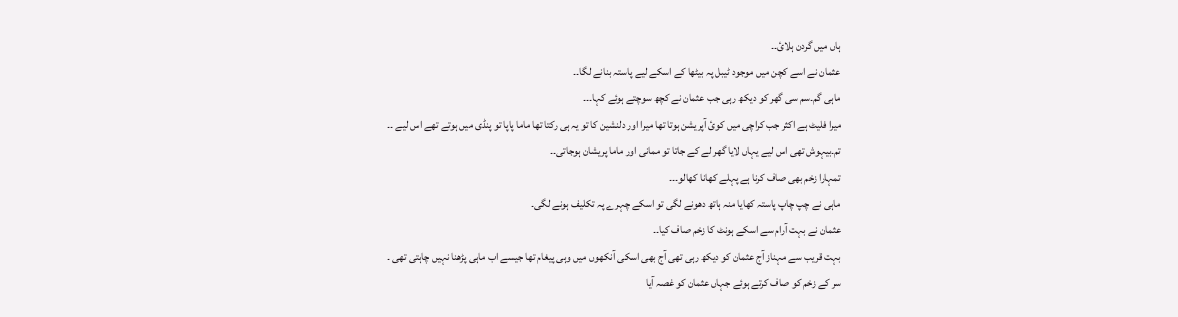ہاں میں گردن ہلائ۔۔
عثمان نے اسے کچن میں موجود ٹیبل پہ بیٹھا کے اسکے لیے پاستہ بنانے لگا۔۔
ماہی گم۔سم سی گھر کو دیکھ رہی جب عثمان نے کچھ سوچتے ہوئے کہا۔۔۔
میرا فلیٹ ہے اکثر جب کراچی میں کوئ آپریشن ہوتا تھا میرا اور دلنشین کا تو یہ ہی رکتا تھا ماما پاپا تو پنڈی میں ہوتے تھے اس لیے ۔۔
تم۔بیہوش تھی اس لیے یہاں لایا گھر لے کے جاتا تو ممانی اور ماما پریشان ہوجاتی۔۔
تمہارا زخم بھی صاف کرنا ہے پہلے کھانا کھالو۔۔۔
ماہی نے چپ چاپ پاستہ کھایا منہ ہاتھ دھونے لگی تو اسکے چہرے پہ تکلیف ہونے لگی۔
عثمان نے بہت آرام سے اسکے ہونٹ کا زخم صاف کیا۔۔
بہت قریب سے مہناز آج عثمان کو دیکھ رہی تھی آج بھی اسکی آنکھوں میں وہی پیغام تھا جیسے اب ماہی پڑھنا نہیں چاہتی تھی ۔
سر کے زخم کو صاف کرتے ہوئے جہاں عثمان کو غصہ آیا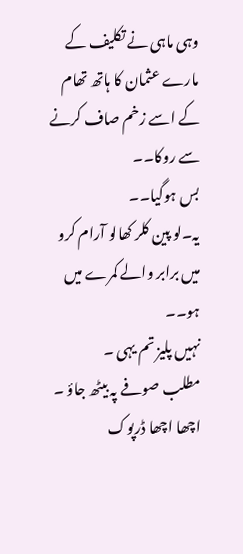وہی ماہی نے تکلیف کے مارے عثمان کا ہاتھ تھام کے اسے زخم صاف کرنے سے روکا۔۔
بس ہوگیا۔۔
یہ۔لو پین کلر کھالو آرام کرو میں برابر والے کمرے میں ہو۔۔
نہیں پلیز تم یہی ۔
مطلب صوفے پہ بیٹھ جاؤ ۔
اچھا اچھا ڈرپوک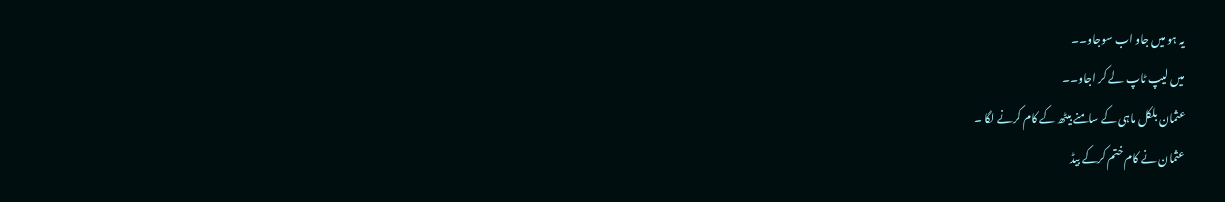یہ ہو میں جاو اب سوجاو۔۔
میں لیپ ٹاپ لے کر اجاو۔۔
عثمان بلکل ماہی کے سامنے بیٹھ کے کام کرنے لگا ۔
عثمان نے کام ختم کرکے بیڈ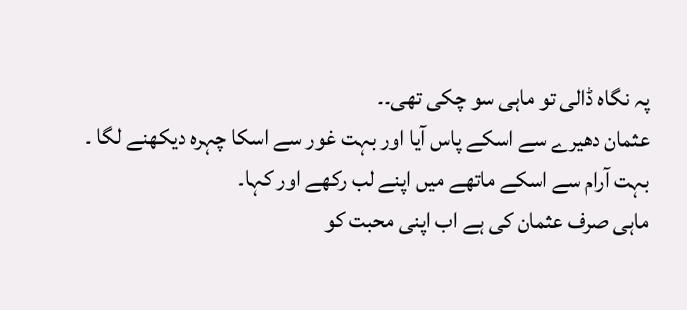پہ نگاہ ڈالی تو ماہی سو چکی تھی۔۔
عثمان دھیرے سے اسکے پاس آیا اور بہت غور سے اسکا چہرہ دیکھنے لگا ۔
بہت آرام سے اسکے ماتھے میں اپنے لب رکھے اور کہا۔
ماہی صرف عثمان کی ہے اب اپنی محبت کو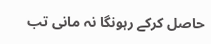حاصل کرکے رہونگا نہ مانی تب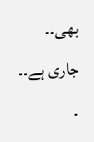بھی۔۔
جاری ہے۔۔
۔